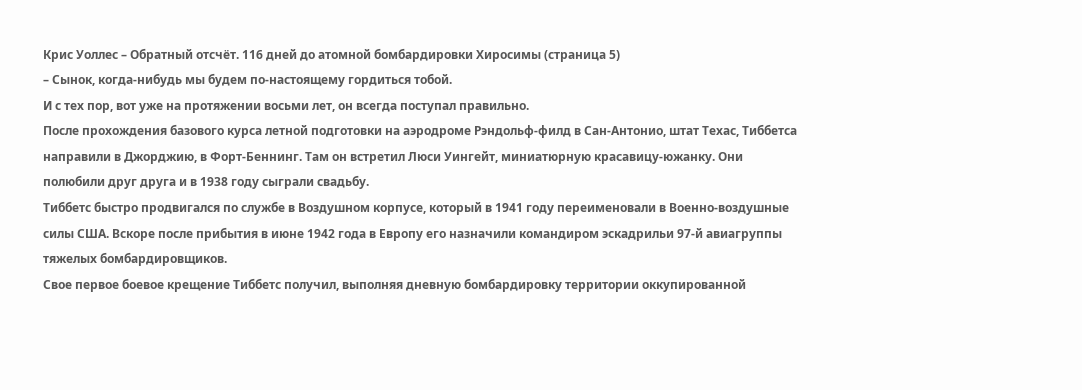Крис Уоллес – Обратный отсчёт. 116 дней до атомной бомбардировки Хиросимы (страница 5)
– Сынок, когда-нибудь мы будем по-настоящему гордиться тобой.
И с тех пор, вот уже на протяжении восьми лет, он всегда поступал правильно.
После прохождения базового курса летной подготовки на аэродроме Рэндольф-филд в Сан-Антонио, штат Техас, Тиббетса направили в Джорджию, в Форт-Беннинг. Там он встретил Люси Уингейт, миниатюрную красавицу-южанку. Они полюбили друг друга и в 1938 году сыграли свадьбу.
Тиббетс быстро продвигался по службе в Воздушном корпусе, который в 1941 году переименовали в Военно-воздушные силы США. Вскоре после прибытия в июне 1942 года в Европу его назначили командиром эскадрильи 97-й авиагруппы тяжелых бомбардировщиков.
Свое первое боевое крещение Тиббетс получил, выполняя дневную бомбардировку территории оккупированной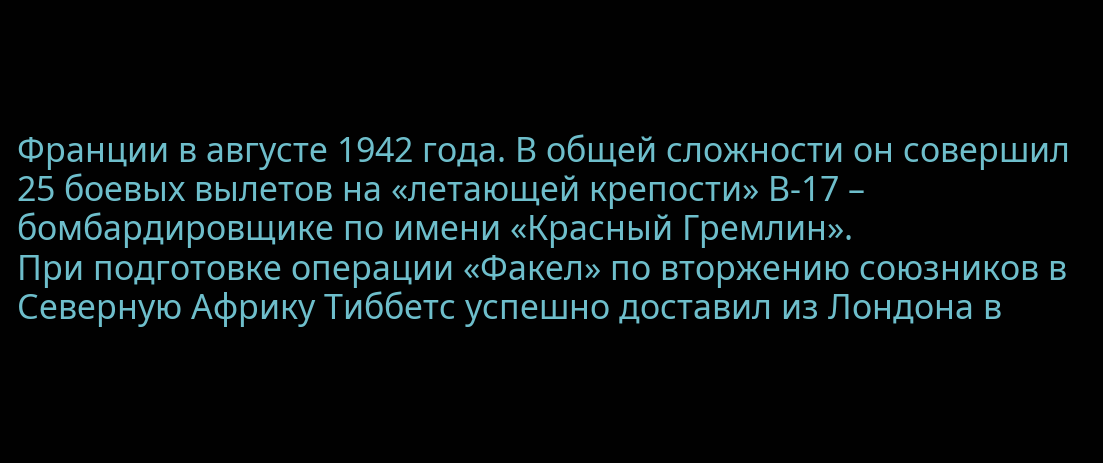Франции в августе 1942 года. В общей сложности он совершил 25 боевых вылетов на «летающей крепости» B-17 – бомбардировщике по имени «Красный Гремлин».
При подготовке операции «Факел» по вторжению союзников в Северную Африку Тиббетс успешно доставил из Лондона в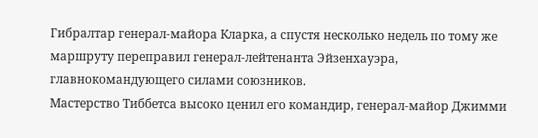Гибралтар генерал-майора Кларка, а спустя несколько недель по тому же маршруту переправил генерал-лейтенанта Эйзенхауэра, главнокомандующего силами союзников.
Мастерство Тиббетса высоко ценил его командир, генерал-майор Джимми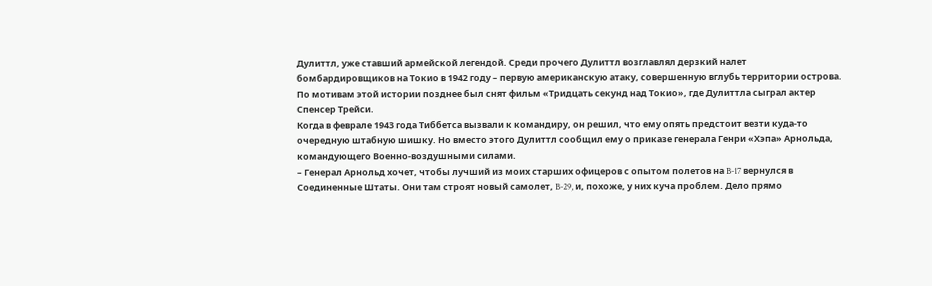Дулиттл, уже ставший армейской легендой. Среди прочего Дулиттл возглавлял дерзкий налет бомбардировщиков на Токио в 1942 году – первую американскую атаку, совершенную вглубь территории острова. По мотивам этой истории позднее был снят фильм «Тридцать секунд над Токио», где Дулиттла сыграл актер Спенсер Трейси.
Когда в феврале 1943 года Тиббетса вызвали к командиру, он решил, что ему опять предстоит везти куда-то очередную штабную шишку. Но вместо этого Дулиттл сообщил ему о приказе генерала Генри «Хэпа» Арнольда, командующего Военно-воздушными силами.
– Генерал Арнольд хочет, чтобы лучший из моих старших офицеров с опытом полетов на B-17 вернулся в Соединенные Штаты. Они там строят новый самолет, B-29, и, похоже, у них куча проблем. Дело прямо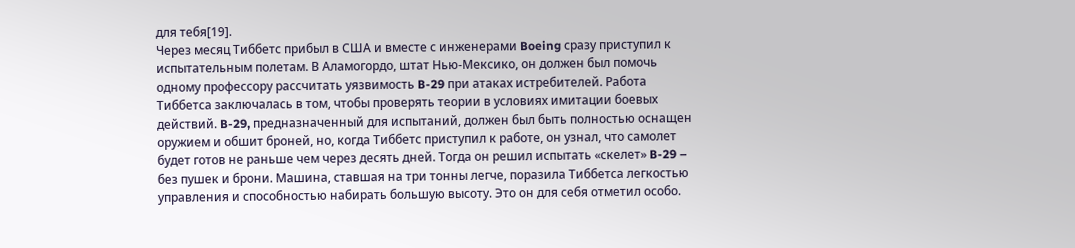для тебя[19].
Через месяц Тиббетс прибыл в США и вместе с инженерами Boeing сразу приступил к испытательным полетам. В Аламогордо, штат Нью-Мексико, он должен был помочь одному профессору рассчитать уязвимость B-29 при атаках истребителей. Работа Тиббетса заключалась в том, чтобы проверять теории в условиях имитации боевых действий. B-29, предназначенный для испытаний, должен был быть полностью оснащен оружием и обшит броней, но, когда Тиббетс приступил к работе, он узнал, что самолет будет готов не раньше чем через десять дней. Тогда он решил испытать «скелет» B-29 – без пушек и брони. Машина, ставшая на три тонны легче, поразила Тиббетса легкостью управления и способностью набирать большую высоту. Это он для себя отметил особо.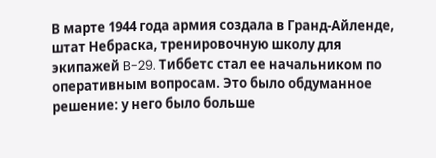В марте 1944 года армия создала в Гранд-Айленде, штат Небраска, тренировочную школу для экипажей B-29. Тиббетс стал ее начальником по оперативным вопросам. Это было обдуманное решение: у него было больше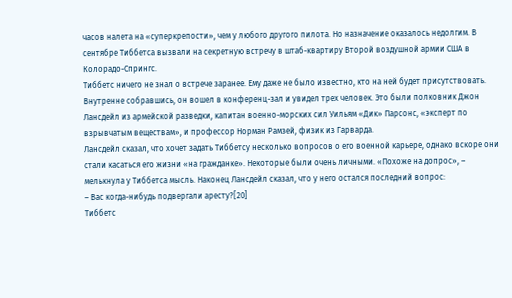часов налета на «суперкрепости», чем у любого другого пилота. Но назначение оказалось недолгим. В сентябре Тиббетса вызвали на секретную встречу в штаб-квартиру Второй воздушной армии США в Колорадо-Спрингс.
Тиббетс ничего не знал о встрече заранее. Ему даже не было известно, кто на ней будет присутствовать. Внутренне собравшись, он вошел в конференц-зал и увидел трех человек. Это были полковник Джон Лансдейл из армейской разведки, капитан военно-морских сил Уильям «Дик» Парсонс, «эксперт по взрывчатым веществам», и профессор Норман Рамзей, физик из Гарварда.
Лансдейл сказал, что хочет задать Тиббетсу несколько вопросов о его военной карьере, однако вскоре они стали касаться его жизни «на гражданке». Некоторые были очень личными. «Похоже на допрос», – мелькнула у Тиббетса мысль. Наконец Лансдейл сказал, что у него остался последний вопрос:
– Вас когда-нибудь подвергали аресту?[20]
Тиббетс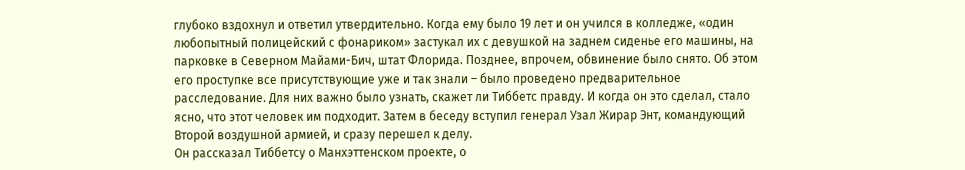глубоко вздохнул и ответил утвердительно. Когда ему было 19 лет и он учился в колледже, «один любопытный полицейский с фонариком» застукал их с девушкой на заднем сиденье его машины, на парковке в Северном Майами-Бич, штат Флорида. Позднее, впрочем, обвинение было снято. Об этом его проступке все присутствующие уже и так знали – было проведено предварительное расследование. Для них важно было узнать, скажет ли Тиббетс правду. И когда он это сделал, стало ясно, что этот человек им подходит. Затем в беседу вступил генерал Узал Жирар Энт, командующий Второй воздушной армией, и сразу перешел к делу.
Он рассказал Тиббетсу о Манхэттенском проекте, о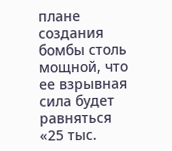плане создания бомбы столь мощной, что ее взрывная сила будет равняться «25 тыс.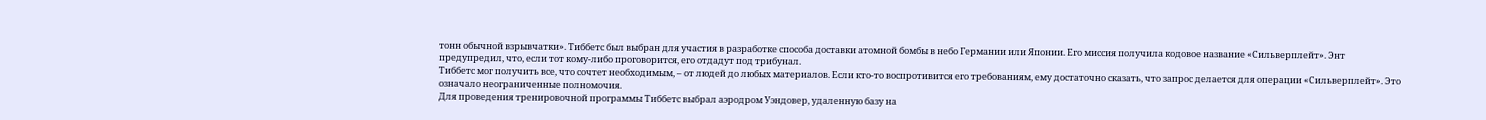тонн обычной взрывчатки». Тиббетс был выбран для участия в разработке способа доставки атомной бомбы в небо Германии или Японии. Его миссия получила кодовое название «Сильверплейт». Энт предупредил, что, если тот кому-либо проговорится, его отдадут под трибунал.
Тиббетс мог получить все, что сочтет необходимым, – от людей до любых материалов. Если кто-то воспротивится его требованиям, ему достаточно сказать, что запрос делается для операции «Сильверплейт». Это означало неограниченные полномочия.
Для проведения тренировочной программы Тиббетс выбрал аэродром Уэндовер, удаленную базу на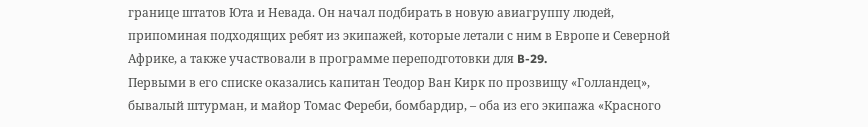границе штатов Юта и Невада. Он начал подбирать в новую авиагруппу людей, припоминая подходящих ребят из экипажей, которые летали с ним в Европе и Северной Африке, а также участвовали в программе переподготовки для B-29.
Первыми в его списке оказались капитан Теодор Ван Кирк по прозвищу «Голландец», бывалый штурман, и майор Томас Фереби, бомбардир, – оба из его экипажа «Красного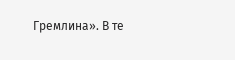Гремлина». В те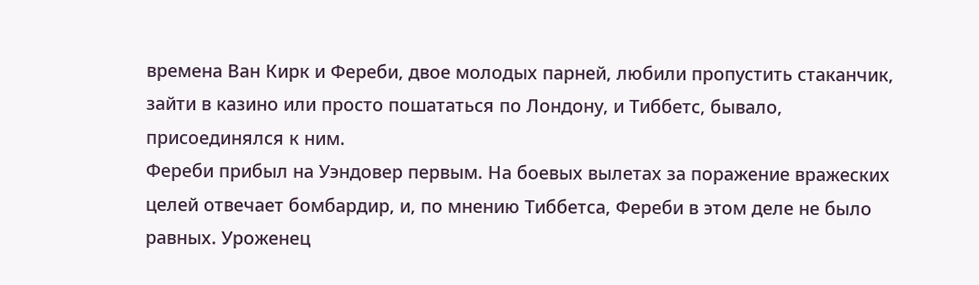времена Ван Кирк и Фереби, двое молодых парней, любили пропустить стаканчик, зайти в казино или просто пошататься по Лондону, и Тиббетс, бывало, присоединялся к ним.
Фереби прибыл на Уэндовер первым. На боевых вылетах за поражение вражеских целей отвечает бомбардир, и, по мнению Тиббетса, Фереби в этом деле не было равных. Уроженец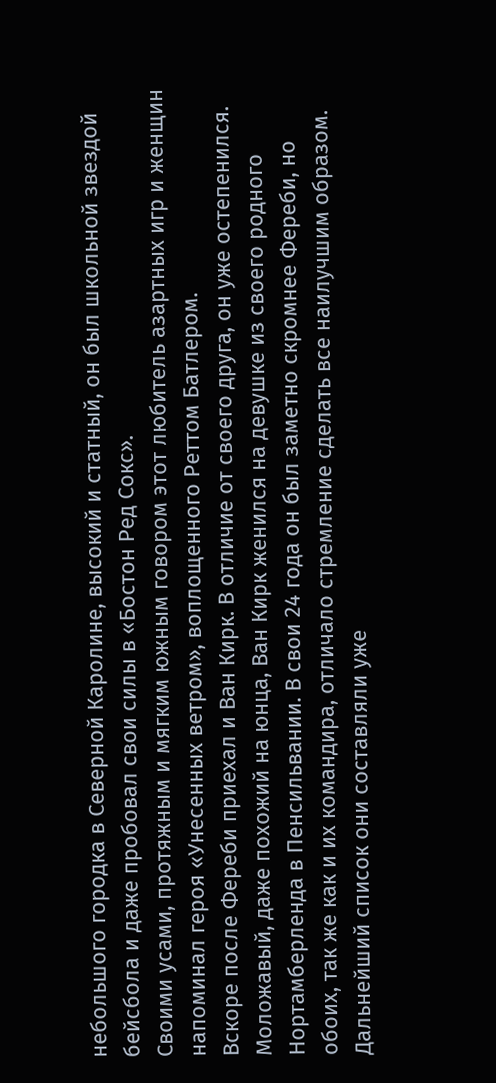небольшого городка в Северной Каролине, высокий и статный, он был школьной звездой бейсбола и даже пробовал свои силы в «Бостон Ред Сокс».
Своими усами, протяжным и мягким южным говором этот любитель азартных игр и женщин напоминал героя «Унесенных ветром», воплощенного Реттом Батлером.
Вскоре после Фереби приехал и Ван Кирк. В отличие от своего друга, он уже остепенился. Моложавый, даже похожий на юнца, Ван Кирк женился на девушке из своего родного Нортамберленда в Пенсильвании. В свои 24 года он был заметно скромнее Фереби, но обоих, так же как и их командира, отличало стремление сделать все наилучшим образом. Дальнейший список они составляли уже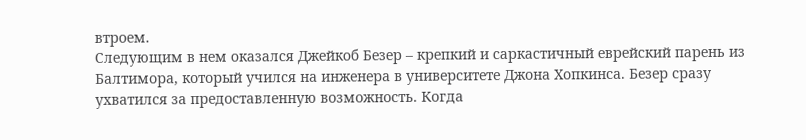втроем.
Следующим в нем оказался Джейкоб Безер – крепкий и саркастичный еврейский парень из Балтимора, который учился на инженера в университете Джона Хопкинса. Безер сразу ухватился за предоставленную возможность. Когда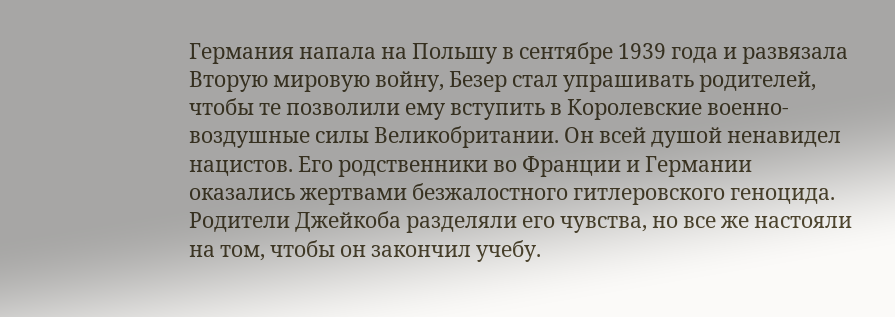Германия напала на Польшу в сентябре 1939 года и развязала Вторую мировую войну, Безер стал упрашивать родителей, чтобы те позволили ему вступить в Королевские военно-воздушные силы Великобритании. Он всей душой ненавидел нацистов. Его родственники во Франции и Германии оказались жертвами безжалостного гитлеровского геноцида. Родители Джейкоба разделяли его чувства, но все же настояли на том, чтобы он закончил учебу.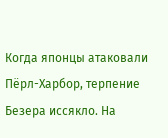Когда японцы атаковали Пёрл-Харбор, терпение Безера иссякло. На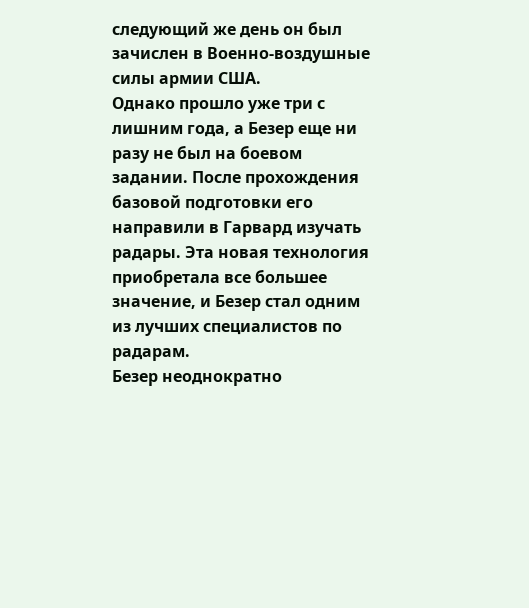следующий же день он был зачислен в Военно-воздушные силы армии США.
Однако прошло уже три с лишним года, а Безер еще ни разу не был на боевом задании. После прохождения базовой подготовки его направили в Гарвард изучать радары. Эта новая технология приобретала все большее значение, и Безер стал одним из лучших специалистов по радарам.
Безер неоднократно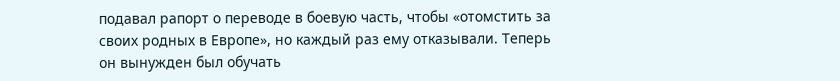подавал рапорт о переводе в боевую часть, чтобы «отомстить за своих родных в Европе», но каждый раз ему отказывали. Теперь он вынужден был обучать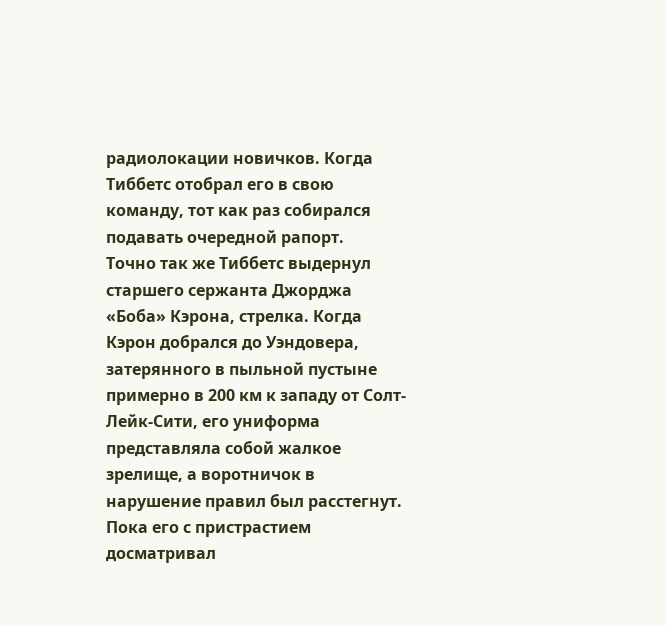радиолокации новичков. Когда Тиббетс отобрал его в свою команду, тот как раз собирался подавать очередной рапорт.
Точно так же Тиббетс выдернул старшего сержанта Джорджа «Боба» Кэрона, стрелка. Когда Кэрон добрался до Уэндовера, затерянного в пыльной пустыне примерно в 200 км к западу от Солт-Лейк-Сити, его униформа представляла собой жалкое зрелище, а воротничок в нарушение правил был расстегнут. Пока его с пристрастием досматривал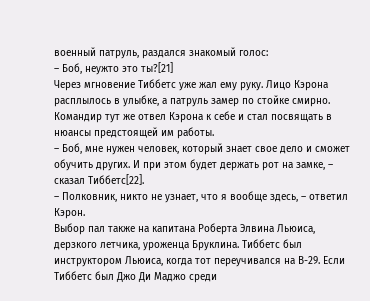военный патруль, раздался знакомый голос:
– Боб, неужто это ты?[21]
Через мгновение Тиббетс уже жал ему руку. Лицо Кэрона расплылось в улыбке, а патруль замер по стойке смирно. Командир тут же отвел Кэрона к себе и стал посвящать в нюансы предстоящей им работы.
– Боб, мне нужен человек, который знает свое дело и сможет обучить других. И при этом будет держать рот на замке, – сказал Тиббетс[22].
– Полковник, никто не узнает, что я вообще здесь, – ответил Кэрон.
Выбор пал также на капитана Роберта Элвина Льюиса, дерзкого летчика, уроженца Бруклина. Тиббетс был инструктором Льюиса, когда тот переучивался на B-29. Если Тиббетс был Джо Ди Маджо среди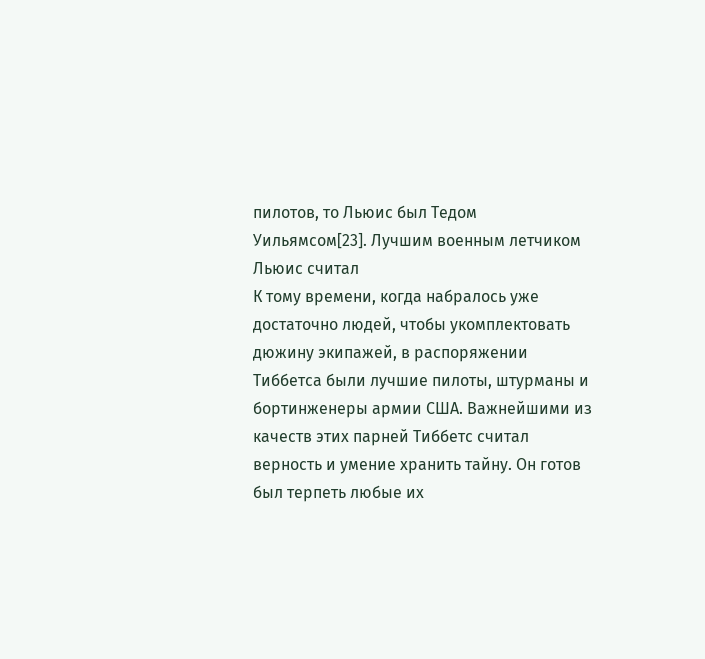пилотов, то Льюис был Тедом Уильямсом[23]. Лучшим военным летчиком Льюис считал
К тому времени, когда набралось уже достаточно людей, чтобы укомплектовать дюжину экипажей, в распоряжении Тиббетса были лучшие пилоты, штурманы и бортинженеры армии США. Важнейшими из качеств этих парней Тиббетс считал верность и умение хранить тайну. Он готов был терпеть любые их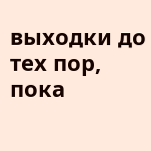выходки до тех пор, пока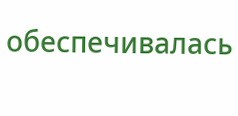обеспечивалась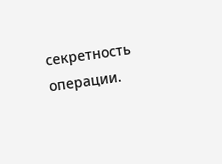секретность операции.